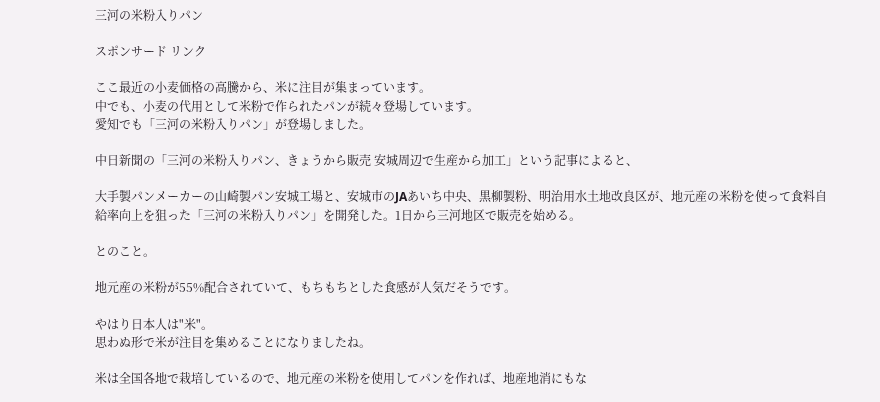三河の米粉入りパン

スポンサード リンク

ここ最近の小麦価格の高騰から、米に注目が集まっています。
中でも、小麦の代用として米粉で作られたパンが続々登場しています。
愛知でも「三河の米粉入りパン」が登場しました。

中日新聞の「三河の米粉入りパン、きょうから販売 安城周辺で生産から加工」という記事によると、

大手製パンメーカーの山崎製パン安城工場と、安城市のJAあいち中央、黒柳製粉、明治用水土地改良区が、地元産の米粉を使って食料自給率向上を狙った「三河の米粉入りパン」を開発した。1日から三河地区で販売を始める。

とのこと。

地元産の米粉が55%配合されていて、もちもちとした食感が人気だそうです。

やはり日本人は"米"。
思わぬ形で米が注目を集めることになりましたね。

米は全国各地で栽培しているので、地元産の米粉を使用してパンを作れば、地産地消にもな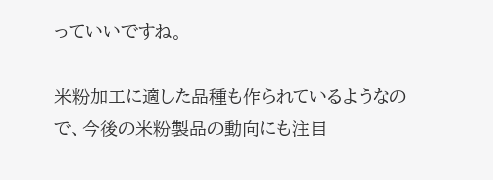っていいですね。

米粉加工に適した品種も作られているようなので、今後の米粉製品の動向にも注目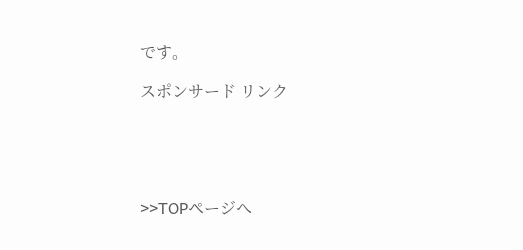です。

スポンサード リンク





>>TOPページへ